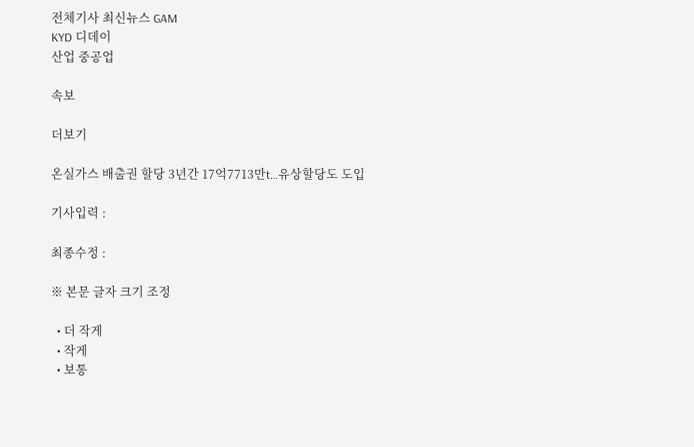전체기사 최신뉴스 GAM
KYD 디데이
산업 중공업

속보

더보기

온실가스 배출권 할당 3년간 17억7713만t…유상할당도 도입

기사입력 :

최종수정 :

※ 본문 글자 크기 조정

  • 더 작게
  • 작게
  • 보통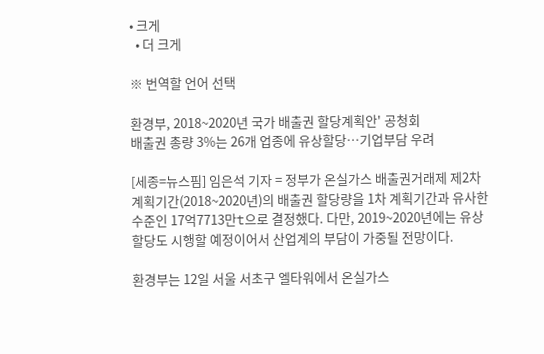• 크게
  • 더 크게

※ 번역할 언어 선택

환경부, 2018~2020년 국가 배출권 할당계획안' 공청회
배출권 총량 3%는 26개 업종에 유상할당…기업부담 우려

[세종=뉴스핌] 임은석 기자 = 정부가 온실가스 배출권거래제 제2차 계획기간(2018~2020년)의 배출권 할당량을 1차 계획기간과 유사한 수준인 17억7713만t으로 결정했다. 다만, 2019~2020년에는 유상할당도 시행할 예정이어서 산업계의 부담이 가중될 전망이다.

환경부는 12일 서울 서초구 엘타워에서 온실가스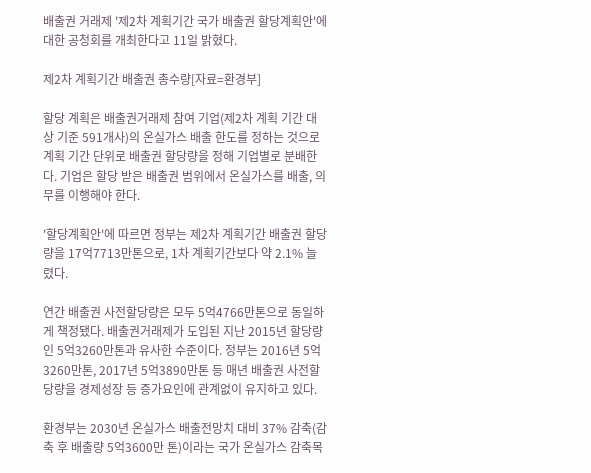배출권 거래제 '제2차 계획기간 국가 배출권 할당계획안'에 대한 공청회를 개최한다고 11일 밝혔다.

제2차 계획기간 배출권 총수량[자료=환경부]

할당 계획은 배출권거래제 참여 기업(제2차 계획 기간 대상 기준 591개사)의 온실가스 배출 한도를 정하는 것으로 계획 기간 단위로 배출권 할당량을 정해 기업별로 분배한다. 기업은 할당 받은 배출권 범위에서 온실가스를 배출, 의무를 이행해야 한다.

'할당계획안'에 따르면 정부는 제2차 계획기간 배출권 할당량을 17억7713만톤으로, 1차 계획기간보다 약 2.1% 늘렸다.

연간 배출권 사전할당량은 모두 5억4766만톤으로 동일하게 책정됐다. 배출권거래제가 도입된 지난 2015년 할당량인 5억3260만톤과 유사한 수준이다. 정부는 2016년 5억3260만톤, 2017년 5억3890만톤 등 매년 배출권 사전할당량을 경제성장 등 증가요인에 관계없이 유지하고 있다.

환경부는 2030년 온실가스 배출전망치 대비 37% 감축(감축 후 배출량 5억3600만 톤)이라는 국가 온실가스 감축목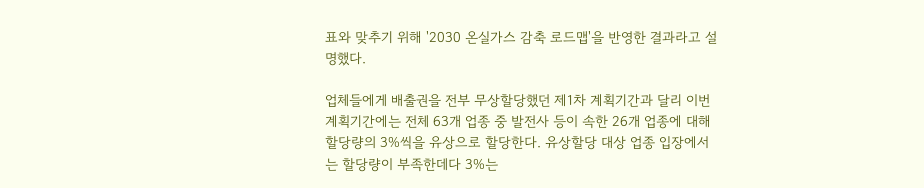표와 맞추기 위해 '2030 온실가스 감축 로드맵'을 반영한 결과라고 설명했다.

업체들에게 배출권을 전부 무상할당했던 제1차 계획기간과 달리 이번 계획기간에는 전체 63개 업종 중 발전사 등이 속한 26개 업종에 대해 할당량의 3%씩을 유상으로 할당한다. 유상할당 대상 업종 입장에서는 할당량이 부족한데다 3%는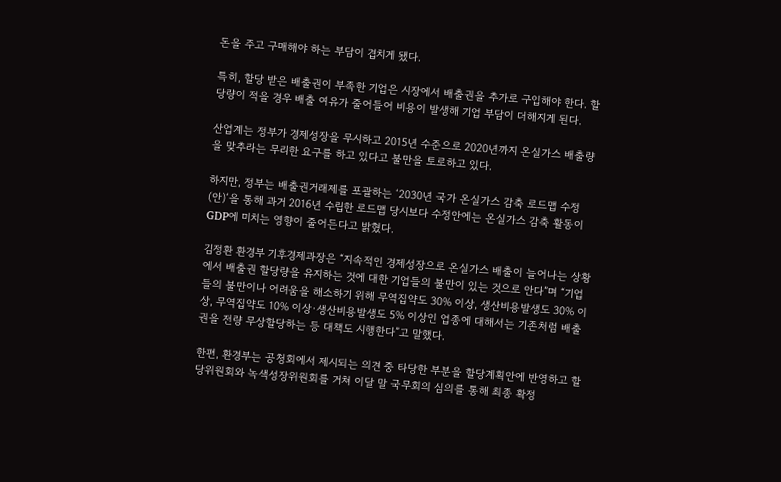돈을 주고 구매해야 하는 부담이 겹치게 됐다.

특히, 할당 받은 배출권이 부족한 기업은 시장에서 배출권을 추가로 구입해야 한다. 할당량이 적을 경우 배출 여유가 줄어들어 비용이 발생해 기업 부담이 더해지게 된다.

산업계는 정부가 경제성장을 무시하고 2015년 수준으로 2020년까지 온실가스 배출량을 맞추라는 무리한 요구를 하고 있다고 불만을 토로하고 있다.

하지만, 정부는 배출권거래제를 포괄하는 ‘2030년 국가 온실가스 감축 로드맵 수정(안)‘을 통해 과거 2016년 수립한 로드맵 당시보다 수정안에는 온실가스 감축 활동이 GDP에 미치는 영향이 줄어든다고 밝혔다.

김정환 환경부 기후경제과장은 “지속적인 경제성장으로 온실가스 배출이 늘어나는 상황에서 배출권 할당량을 유지하는 것에 대한 기업들의 불만이 있는 것으로 안다”며 “기업들의 불만이나 어려움을 해소하기 위해 무역집약도 30% 이상, 생산비용발생도 30% 이상, 무역집약도 10% 이상·생산비용발생도 5% 이상인 업종에 대해서는 기존처럼 배출권을 전량 무상할당하는 등 대책도 시행한다”고 말했다.

한편, 환경부는 공청회에서 제시되는 의견 중 타당한 부분을 할당계획안에 반영하고 할당위원회와 녹색성장위원회를 거쳐 이달 말 국무회의 심의를 통해 최종 확정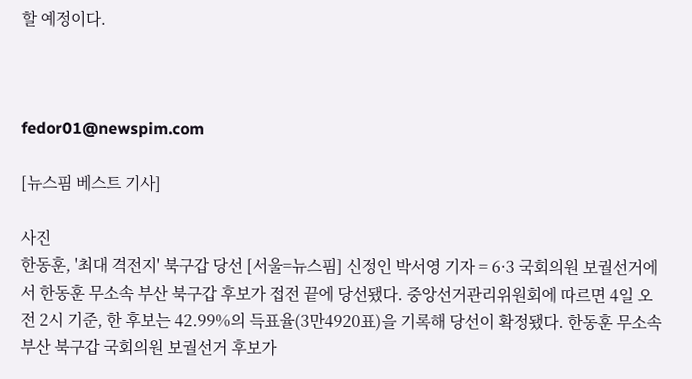할 예정이다.



fedor01@newspim.com

[뉴스핌 베스트 기사]

사진
한동훈, '최대 격전지' 북구갑 당선 [서울=뉴스핌] 신정인 박서영 기자 = 6·3 국회의원 보궐선거에서 한동훈 무소속 부산 북구갑 후보가 접전 끝에 당선됐다. 중앙선거관리위원회에 따르면 4일 오전 2시 기준, 한 후보는 42.99%의 득표율(3만4920표)을 기록해 당선이 확정됐다. 한동훈 무소속 부산 북구갑 국회의원 보궐선거 후보가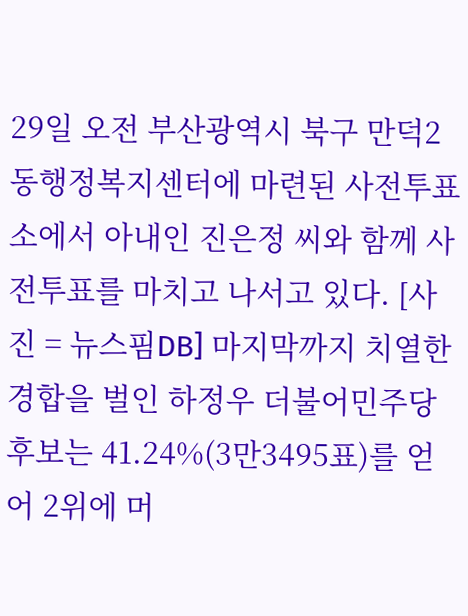29일 오전 부산광역시 북구 만덕2동행정복지센터에 마련된 사전투표소에서 아내인 진은정 씨와 함께 사전투표를 마치고 나서고 있다. [사진 = 뉴스핌DB] 마지막까지 치열한 경합을 벌인 하정우 더불어민주당 후보는 41.24%(3만3495표)를 얻어 2위에 머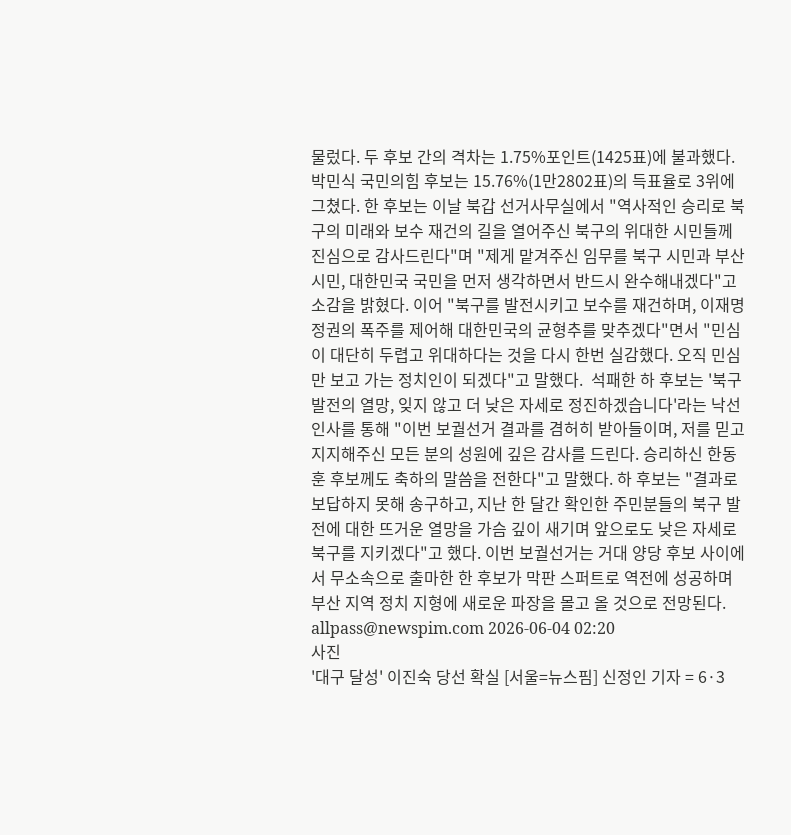물렀다. 두 후보 간의 격차는 1.75%포인트(1425표)에 불과했다. 박민식 국민의힘 후보는 15.76%(1만2802표)의 득표율로 3위에 그쳤다. 한 후보는 이날 북갑 선거사무실에서 "역사적인 승리로 북구의 미래와 보수 재건의 길을 열어주신 북구의 위대한 시민들께 진심으로 감사드린다"며 "제게 맡겨주신 임무를 북구 시민과 부산 시민, 대한민국 국민을 먼저 생각하면서 반드시 완수해내겠다"고 소감을 밝혔다. 이어 "북구를 발전시키고 보수를 재건하며, 이재명 정권의 폭주를 제어해 대한민국의 균형추를 맞추겠다"면서 "민심이 대단히 두렵고 위대하다는 것을 다시 한번 실감했다. 오직 민심만 보고 가는 정치인이 되겠다"고 말했다.  석패한 하 후보는 '북구 발전의 열망, 잊지 않고 더 낮은 자세로 정진하겠습니다'라는 낙선 인사를 통해 "이번 보궐선거 결과를 겸허히 받아들이며, 저를 믿고 지지해주신 모든 분의 성원에 깊은 감사를 드린다. 승리하신 한동훈 후보께도 축하의 말씀을 전한다"고 말했다. 하 후보는 "결과로 보답하지 못해 송구하고, 지난 한 달간 확인한 주민분들의 북구 발전에 대한 뜨거운 열망을 가슴 깊이 새기며 앞으로도 낮은 자세로 북구를 지키겠다"고 했다. 이번 보궐선거는 거대 양당 후보 사이에서 무소속으로 출마한 한 후보가 막판 스퍼트로 역전에 성공하며 부산 지역 정치 지형에 새로운 파장을 몰고 올 것으로 전망된다. allpass@newspim.com 2026-06-04 02:20
사진
'대구 달성' 이진숙 당선 확실 [서울=뉴스핌] 신정인 기자 = 6·3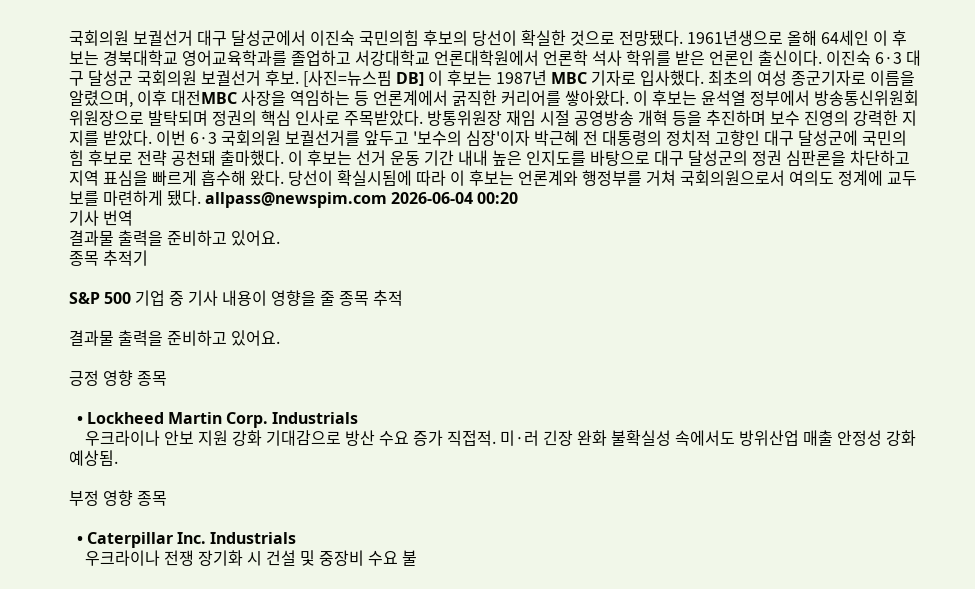국회의원 보궐선거 대구 달성군에서 이진숙 국민의힘 후보의 당선이 확실한 것으로 전망됐다. 1961년생으로 올해 64세인 이 후보는 경북대학교 영어교육학과를 졸업하고 서강대학교 언론대학원에서 언론학 석사 학위를 받은 언론인 출신이다. 이진숙 6·3 대구 달성군 국회의원 보궐선거 후보. [사진=뉴스핌 DB] 이 후보는 1987년 MBC 기자로 입사했다. 최초의 여성 종군기자로 이름을 알렸으며, 이후 대전MBC 사장을 역임하는 등 언론계에서 굵직한 커리어를 쌓아왔다. 이 후보는 윤석열 정부에서 방송통신위원회 위원장으로 발탁되며 정권의 핵심 인사로 주목받았다. 방통위원장 재임 시절 공영방송 개혁 등을 추진하며 보수 진영의 강력한 지지를 받았다. 이번 6·3 국회의원 보궐선거를 앞두고 '보수의 심장'이자 박근혜 전 대통령의 정치적 고향인 대구 달성군에 국민의힘 후보로 전략 공천돼 출마했다. 이 후보는 선거 운동 기간 내내 높은 인지도를 바탕으로 대구 달성군의 정권 심판론을 차단하고 지역 표심을 빠르게 흡수해 왔다. 당선이 확실시됨에 따라 이 후보는 언론계와 행정부를 거쳐 국회의원으로서 여의도 정계에 교두보를 마련하게 됐다. allpass@newspim.com 2026-06-04 00:20
기사 번역
결과물 출력을 준비하고 있어요.
종목 추적기

S&P 500 기업 중 기사 내용이 영향을 줄 종목 추적

결과물 출력을 준비하고 있어요.

긍정 영향 종목

  • Lockheed Martin Corp. Industrials
    우크라이나 안보 지원 강화 기대감으로 방산 수요 증가 직접적. 미·러 긴장 완화 불확실성 속에서도 방위산업 매출 안정성 강화 예상됨.

부정 영향 종목

  • Caterpillar Inc. Industrials
    우크라이나 전쟁 장기화 시 건설 및 중장비 수요 불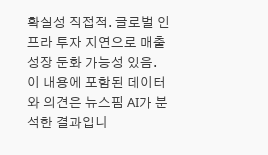확실성 직접적. 글로벌 인프라 투자 지연으로 매출 성장 둔화 가능성 있음.
이 내용에 포함된 데이터와 의견은 뉴스핌 AI가 분석한 결과입니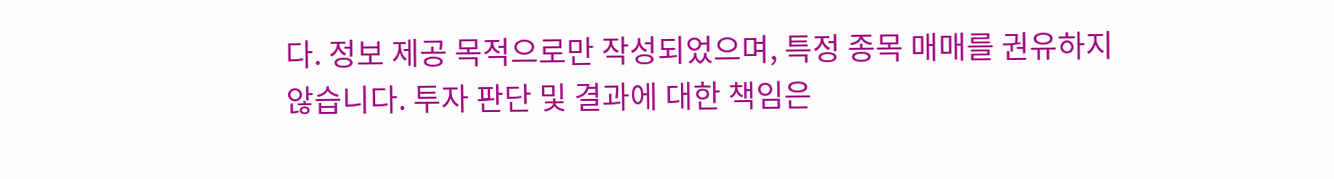다. 정보 제공 목적으로만 작성되었으며, 특정 종목 매매를 권유하지 않습니다. 투자 판단 및 결과에 대한 책임은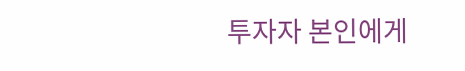투자자 본인에게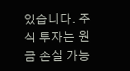있습니다. 주식 투자는 원금 손실 가능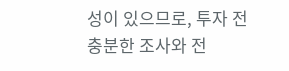성이 있으므로, 투자 전 충분한 조사와 전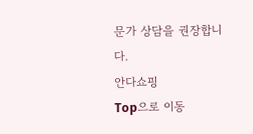문가 상담을 권장합니다.
안다쇼핑
Top으로 이동